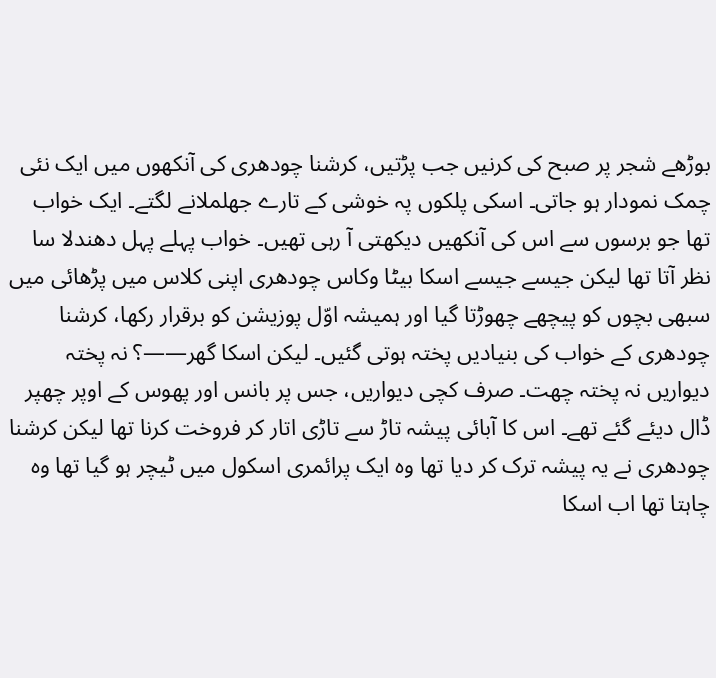بوڑھے شجر پر صبح کی کرنیں جب پڑتیں، کرشنا چودھری کی آنکھوں میں ایک نئی چمک نمودار ہو جاتی۔ اسکی پلکوں پہ خوشی کے تارے جھلملانے لگتے۔ ایک خواب تھا جو برسوں سے اس کی آنکھیں دیکھتی آ رہی تھیں۔ خواب پہلے پہل دھندلا سا نظر آتا تھا لیکن جیسے جیسے اسکا بیٹا وکاس چودھری اپنی کلاس میں پڑھائی میں سبھی بچوں کو پیچھے چھوڑتا گیا اور ہمیشہ اوّل پوزیشن کو برقرار رکھا، کرشنا چودھری کے خواب کی بنیادیں پختہ ہوتی گئیں۔ لیکن اسکا گھر——؟ نہ پختہ دیواریں نہ پختہ چھت۔ صرف کچی دیواریں، جس پر بانس اور پھوس کے اوپر چھپر ڈال دیئے گئے تھے۔ اس کا آبائی پیشہ تاڑ سے تاڑی اتار کر فروخت کرنا تھا لیکن کرشنا چودھری نے یہ پیشہ ترک کر دیا تھا وہ ایک پرائمری اسکول میں ٹیچر ہو گیا تھا وہ چاہتا تھا اب اسکا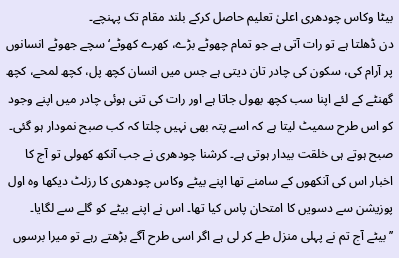بیٹا وکاس چودھری اعلیٰ تعلیم حاصل کرکے بلند مقام تک پہنچے۔
دن ڈھلتا ہے تو رات آتی ہے جو تمام چھوٹے بڑے، کھرے کھوٹے‘ سچے جھوٹے انسانوں پر آرام کی، سکون کی چادر تان دیتی ہے جس میں انسان کچھ پل، کچھ لمحے، کچھ گھنٹے کے لئے اپنا سب کچھ بھول جاتا ہے اور رات کی تنی ہوئی چادر میں اپنے وجود کو اس طرح سمیٹ لیتا ہے کہ اسے پتہ بھی نہیں چلتا کہ کب صبح نمودار ہو گئی۔ صبح ہوتے ہی خلقت بیدار ہوتی ہے۔ کرشنا چودھری نے جب آنکھ کھولی تو آج کا اخبار اس کی آنکھوں کے سامنے تھا اپنے بیٹے وکاس چودھری کا رزلٹ دیکھا وہ اول پوزیشن سے دسویں کا امتحان پاس کیا تھا۔ اس نے اپنے بیٹے کو گلے سے لگایا۔
’’بیٹے آج تم نے پہلی منزل طے کر لی ہے اگر اسی طرح آگے بڑھتے رہے تو میرا برسوں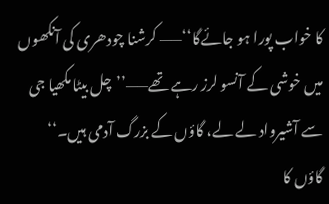کا خواب پورا ہو جائےگا‘‘—— کرشنا چودھری کی آنکھوں میں خوشی کے آنسو لرز رہے تھے——’’چل بیٹا مکھیا جی سے آشیرواد لے لے، گاؤں کے بزرگ آدمی ہیں۔‘‘
گاؤں کا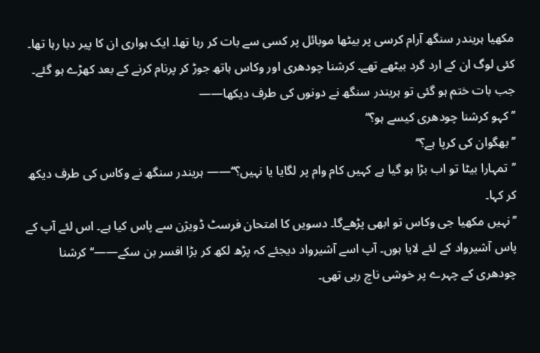مکھیا ہریندر سنگھ آرام کرسی پر بیٹھا موبائل پر کسی سے بات کر رہا تھا۔ ایک ہواری ان کا پیر دبا رہا تھا۔ کئی لوگ ان کے ارد گرد بیٹھے تھے۔ کرشنا چودھری اور وکاس ہاتھ جوڑ کر پرنام کرنے کے بعد کھڑے ہو گئے۔ جب بات ختم ہو گئی تو ہریندر سنگھ نے دونوں کی طرف دیکھا——
’’کہو کرشنا چودھری کیسے ہو؟‘‘
’’بھگوان کی کرپا ہے؟‘‘
’’تمہارا بیٹا تو اب بڑا ہو گیا ہے کہیں کام وام پر لگایا یا نہیں؟‘‘—— ہریندر سنگھ نے وکاس کی طرف دیکھ کر کہا۔
’’نہیں مکھیا جی وکاس تو ابھی پڑھےگا۔ دسویں کا امتحان فرسٹ ڈویژن سے پاس کیا ہے۔ اس لئے آپ کے پاس آشیرواد کے لئے لایا ہوں۔ آپ اسے آشیرواد دیجئے کہ پڑھ لکھ کر بڑا افسر بن سکے——‘‘ کرشنا چودھری کے چہرے پر خوشی ناچ رہی تھی۔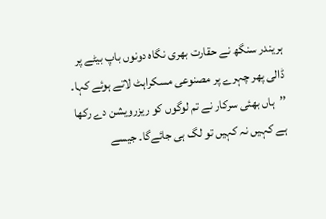ہریندر سنگھ نے حقارت بھری نگاہ دونوں باپ بیٹے پر ڈالی پھر چہرے پر مصنوعی مسکراہٹ لاتے ہوئے کہا۔
’’ہاں بھئی سرکار نے تم لوگوں کو ریزرویشن دے رکھا ہے کہیں نہ کہیں تو لگ ہی جائےگا۔ جیسے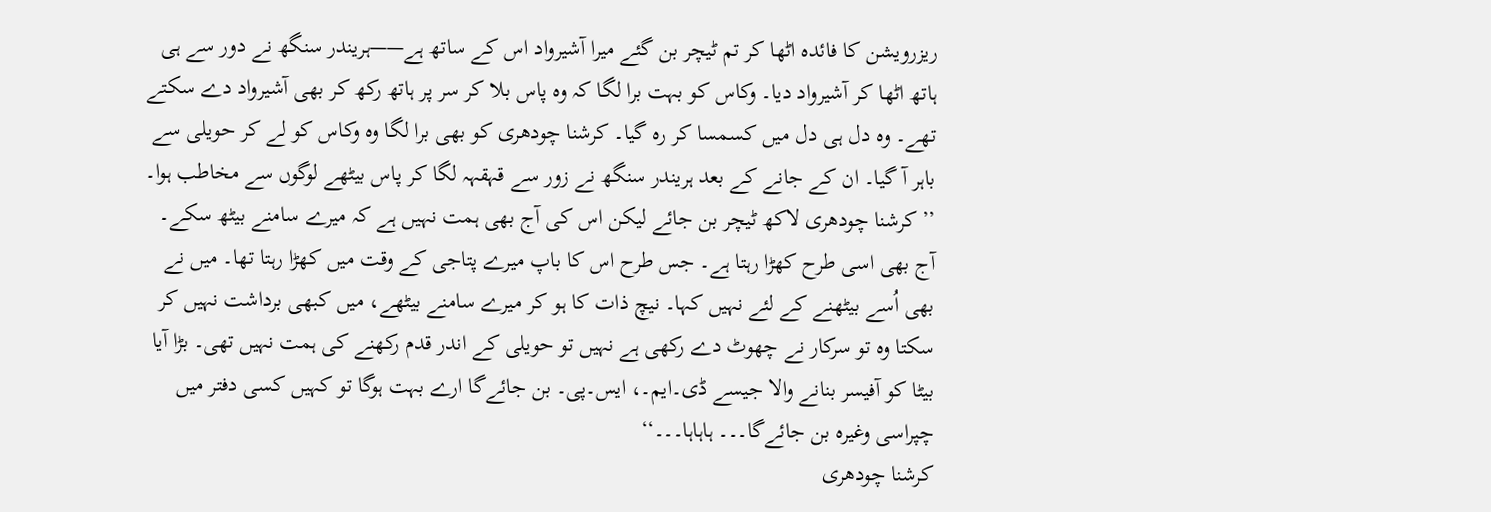ریزرویشن کا فائدہ اٹھا کر تم ٹیچر بن گئے میرا آشیرواد اس کے ساتھ ہے——ہریندر سنگھ نے دور سے ہی ہاتھ اٹھا کر آشیرواد دیا۔ وکاس کو بہت برا لگا کہ وہ پاس بلا کر سر پر ہاتھ رکھ کر بھی آشیرواد دے سکتے تھے۔ وہ دل ہی دل میں کسمسا کر رہ گیا۔ کرشنا چودھری کو بھی برا لگا وہ وکاس کو لے کر حویلی سے باہر آ گیا۔ ان کے جانے کے بعد ہریندر سنگھ نے زور سے قہقہہ لگا کر پاس بیٹھے لوگوں سے مخاطب ہوا۔
’’کرشنا چودھری لاکھ ٹیچر بن جائے لیکن اس کی آج بھی ہمت نہیں ہے کہ میرے سامنے بیٹھ سکے۔ آج بھی اسی طرح کھڑا رہتا ہے۔ جس طرح اس کا باپ میرے پتاجی کے وقت میں کھڑا رہتا تھا۔ میں نے بھی اُسے بیٹھنے کے لئے نہیں کہا۔ نیچ ذات کا ہو کر میرے سامنے بیٹھے، میں کبھی برداشت نہیں کر سکتا وہ تو سرکار نے چھوٹ دے رکھی ہے نہیں تو حویلی کے اندر قدم رکھنے کی ہمت نہیں تھی۔ بڑا آیا بیٹا کو آفیسر بنانے والا جیسے ڈی۔ایم۔، ایس۔پی۔ بن جائےگا ارے بہت ہوگا تو کہیں کسی دفتر میں چپراسی وغیرہ بن جائےگا۔۔۔ ہاہاہا۔۔۔‘‘
کرشنا چودھری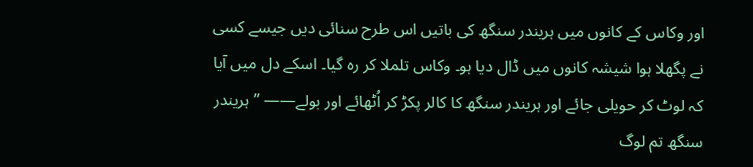اور وکاس کے کانوں میں ہریندر سنگھ کی باتیں اس طرح سنائی دیں جیسے کسی نے پگھلا ہوا شیشہ کانوں میں ڈال دیا ہو۔ وکاس تلملا کر رہ گیا۔ اسکے دل میں آیا کہ لوٹ کر حویلی جائے اور ہریندر سنگھ کا کالر پکڑ کر اُٹھائے اور بولے—— ’’ہریندر سنگھ تم لوگ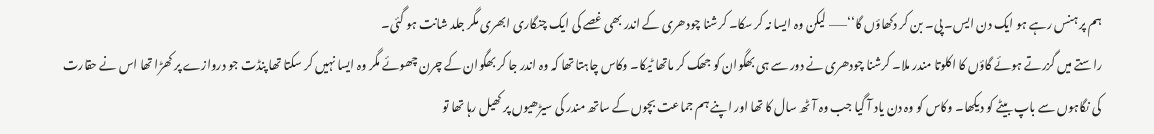ہم پر ہنس رہے ہو ایک دن ایس۔ پی۔ بن کر دکھاؤں گا‘‘—— لیکن وہ ایسا نہ کر سکا۔ کرشنا چودھری کے اندر بھی غصے کی ایک چنگاری ابھری مگر جلد شانت ہو گئی۔
راستے میں گزرتے ہوئے گاؤں کا اکلوتا مندر ملا۔ کرشنا چودھری نے دور سے ہی بھگوان کو جھک کر ماتھا ٹیکا۔ وکاس چاہتا تھا کہ وہ اندر جا کر بھگوان کے چرن چھوئے مگر وہ ایسا نہیں کر سکتا تھا پنڈت جو دروازے پر کھڑا تھا اس نے حقارت کی نگاہوں سے باپ بیٹے کو دیکھا۔ وکاس کو وہ دن یاد آ گیا جب وہ آٹھ سال کا تھا اور اپنے ہم جماعت بچوں کے ساتھ مندر کی سیڑھیوں پر کھیل رہا تھا تو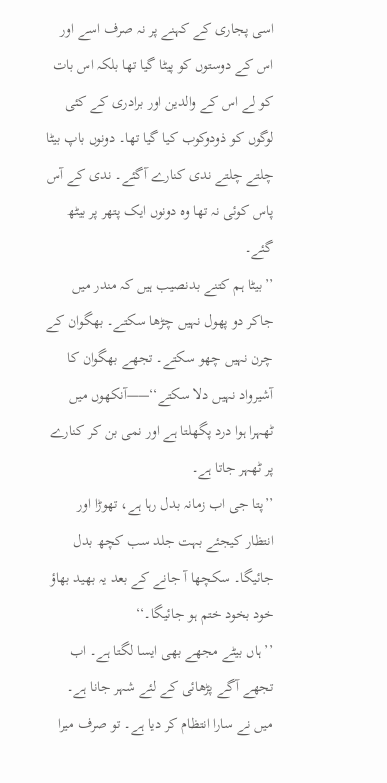اسی پجاری کے کہنے پر نہ صرف اسے اور اس کے دوستوں کو پیٹا گیا تھا بلکہ اس بات کو لے اس کے والدین اور برادری کے کئی لوگوں کو ذودوکوب کیا گیا تھا۔ دونوں باپ بیٹا چلتے چلتے ندی کنارے آگئے۔ ندی کے آس پاس کوئی نہ تھا وہ دونوں ایک پتھر پر بیٹھ گئے۔
’’بیٹا ہم کتنے بدنصیب ہیں کہ مندر میں جاکر دو پھول نہیں چڑھا سکتے۔ بھگوان کے چرن نہیں چھو سکتے۔ تجھے بھگوان کا آشیرواد نہیں دلا سکتے‘‘——آنکھوں میں ٹھہرا ہوا درد پگھلتا ہے اور نمی بن کر کنارے پر ٹھہر جاتا ہے۔
’’پتا جی اب زمانہ بدل رہا ہے، تھوڑا اور انتظار کیجئے بہت جلد سب کچھ بدل جائیگا۔ سکچھا آ جانے کے بعد یہ بھید بھاؤ خود بخود ختم ہو جائیگا۔‘‘
’’ہاں بیٹے مجھے بھی ایسا لگتا ہے۔ اب تجھے آگے پڑھائی کے لئے شہر جانا ہے۔ میں نے سارا انتظام کر دیا ہے۔ تو صرف میرا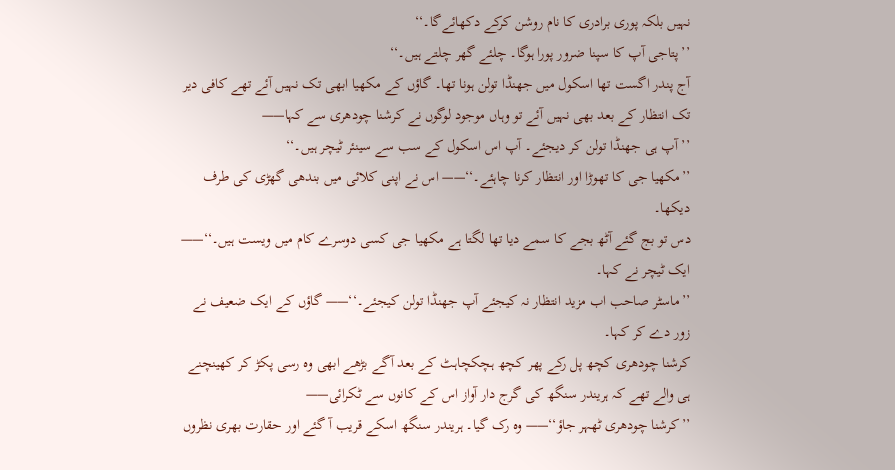نہیں بلکہ پوری برادری کا نام روشن کرکے دکھائےگا۔‘‘
’’پتاجی آپ کا سپنا ضرور پورا ہوگا۔ چلئے گھر چلتے ہیں۔‘‘
آج پندر اگست تھا اسکول میں جھنڈا تولن ہونا تھا۔ گاؤں کے مکھیا ابھی تک نہیں آئے تھے کافی دیر تک انتظار کے بعد بھی نہیں آئے تو وہاں موجود لوگوں نے کرشنا چودھری سے کہا——
’’آپ ہی جھنڈا تولن کر دیجئے۔ آپ اس اسکول کے سب سے سینئر ٹیچر ہیں۔‘‘
’’مکھیا جی کا تھوڑا اور انتظار کرنا چاہئے۔‘‘—— اس نے اپنی کلائی میں بندھی گھڑی کی طرف دیکھا۔
دس تو بج گئے آٹھ بجے کا سمے دیا تھا لگتا ہے مکھیا جی کسی دوسرے کام میں ویست ہیں۔‘‘—— ایک ٹیچر نے کہا۔
’’ماسٹر صاحب اب مزید انتظار نہ کیجئے آپ جھنڈا تولن کیجئے۔‘‘—— گاؤں کے ایک ضعیف نے زور دے کر کہا۔
کرشنا چودھری کچھ پل رکے پھر کچھ ہچکچاہٹ کے بعد آگے بڑھے ابھی وہ رسی پکڑ کر کھینچنے ہی والے تھے کہ ہریندر سنگھ کی گرج دار آواز اس کے کانوں سے ٹکرائی——
’’کرشنا چودھری ٹھہر جاؤ‘‘—— وہ رک گیا۔ ہریندر سنگھ اسکے قریب آ گئے اور حقارت بھری نظروں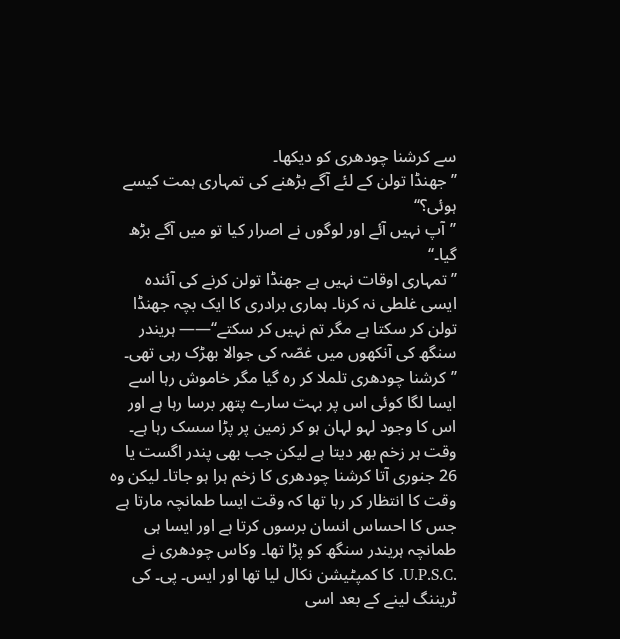سے کرشنا چودھری کو دیکھا۔
’’جھنڈا تولن کے لئے آگے بڑھنے کی تمہاری ہمت کیسے ہوئی؟‘‘
’’آپ نہیں آئے اور لوگوں نے اصرار کیا تو میں آگے بڑھ گیا۔‘‘
’’تمہاری اوقات نہیں ہے جھنڈا تولن کرنے کی آئندہ ایسی غلطی نہ کرنا۔ ہماری برادری کا ایک بچہ جھنڈا تولن کر سکتا ہے مگر تم نہیں کر سکتے‘‘—— ہریندر سنگھ کی آنکھوں میں غصّہ کی جوالا بھڑک رہی تھی۔
’’کرشنا چودھری تلملا کر رہ گیا مگر خاموش رہا اسے ایسا لگا کوئی اس پر بہت سارے پتھر برسا رہا ہے اور اس کا وجود لہو لہان ہو کر زمین پر پڑا سسک رہا ہے۔
وقت ہر زخم بھر دیتا ہے لیکن جب بھی پندر اگست یا 26 جنوری آتا کرشنا چودھری کا زخم ہرا ہو جاتا۔ لیکن وہ وقت کا انتظار کر رہا تھا کہ وقت ایسا طمانچہ مارتا ہے جس کا احساس انسان برسوں کرتا ہے اور ایسا ہی طمانچہ ہریندر سنگھ کو پڑا تھا۔ وکاس چودھری نے .U.P.S.C. کا کمپٹیشن نکال لیا تھا اور ایس۔ پی۔ کی ٹریننگ لینے کے بعد اسی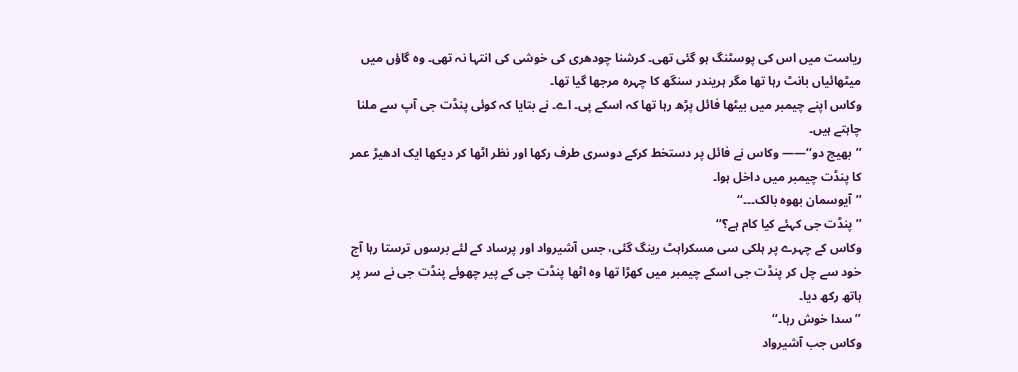ریاست میں اس کی پوسٹنگ ہو گئی تھی۔ کرشنا چودھری کی خوشی کی انتہا نہ تھی۔ وہ گاؤں میں میٹھائیاں بانٹ رہا تھا مگر ہریندر سنگھ کا چہرہ مرجھا گیا تھا۔
وکاس اپنے چیمبر میں بیٹھا فائل پڑھ رہا تھا کہ اسکے پی۔ اے۔ نے بتایا کہ کوئی پنڈت جی آپ سے ملنا چاہتے ہیں۔
’’بھیج دو‘‘—— وکاس نے فائل پر دستخط کرکے دوسری طرف رکھا اور نظر اٹھا کر دیکھا ایک ادھیڑ عمر کا پنڈت چیمبر میں داخل ہوا۔
’’آیوسمان بھوہ بالک۔۔۔‘‘
’’پنڈت جی کہئے کیا کام ہے؟‘‘
وکاس کے چہرے پر ہلکی سی مسکراہٹ رینگ گئی، جس آشیرواد اور پرساد کے لئے برسوں ترستا رہا آج خود سے چل کر پنڈت جی اسکے چیمبر میں کھڑا تھا وہ اٹھا پنڈت جی کے پیر چھوئے پنڈت جی نے سر پر ہاتھ رکھ دیا۔
’’سدا خوش رہا۔‘‘
وکاس جب آشیرواد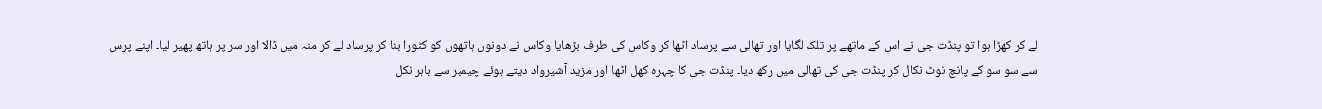لے کر کھڑا ہوا تو پنڈت جی نے اس کے ماتھے پر تلک لگایا اور تھالی سے پرساد اٹھا کر وکاس کی طرف بڑھایا وکاس نے دونوں ہاتھوں کو کٹورا بنا کر پرساد لے کر منہ میں ڈالا اور سر پر ہاتھ پھیر لیا۔ اپنے پرس سے سو سو کے پانچ نوٹ نکال کر پنڈت جی کی تھالی میں رکھ دیا۔ پنڈت جی کا چہرہ کھل اٹھا اور مزید آشیرواد دیتے ہوئے چیمبر سے باہر نکل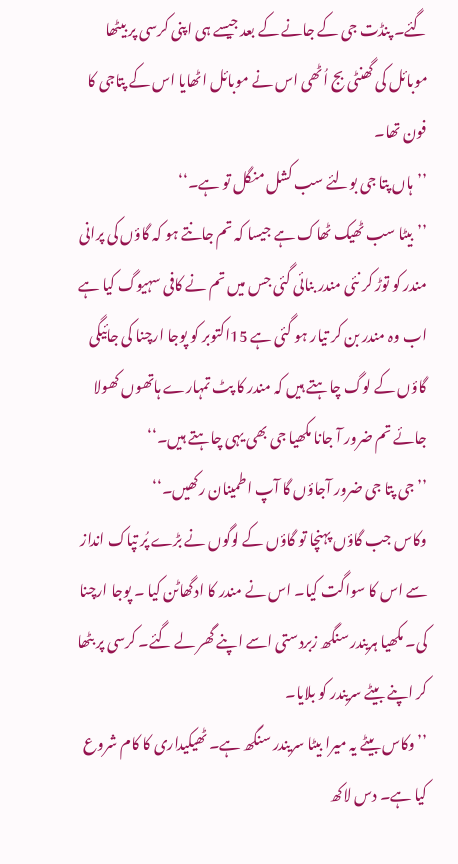گئے۔ پنڈت جی کے جانے کے بعد جیسے ہی اپنی کرسی پر بیٹھا موبائل کی گھنٹی بج اُٹھی اس نے موبائل اٹھایا اس کے پتاجی کا فون تھا۔
’’ہاں پتا جی بولئے سب کشل منگل تو ہے۔‘‘
’’بیٹا سب ٹھیک ٹھاک ہے جیسا کہ تم جانتے ہو کہ گاؤں کی پرانی مندر کو توڑ کر نئی مندر بنائی گئی جس میں تم نے کافی سہیوگ کیا ہے اب وہ مندر بن کر تیار ہو گئی ہے 15اکتوبر کو پوجا ارچنا کی جائیگی گاؤں کے لوگ چاہتے ہیں کہ مندر کا پٹ تمہارے ہاتھوں کھولا جائے تم ضرور آ جانا مکھیا جی بھی یہی چاہتے ہیں۔‘‘
’’جی پتا جی ضرور آجاؤں گا آپ اطمینان رکھیں۔‘‘
وکاس جب گاؤں پہنچا تو گاؤں کے لوگوں نے بڑے پُر تپاک انداز سے اس کا سواگت کیا۔ اس نے مندر کا ادگھاٹن کیا ۔ پوجا ارچنا کی۔ مکھیا ہریندر سنگھ زبردستی اسے اپنے گھر لے گئے۔ کرسی پر بٹھا کر اپنے بیٹے سریندر کو بلایا۔
’’وکاس بیٹے یہ میرا بیٹا سریندر سنگھ ہے۔ ٹھیکیداری کا کام شروع کیا ہے۔ دس لاکھ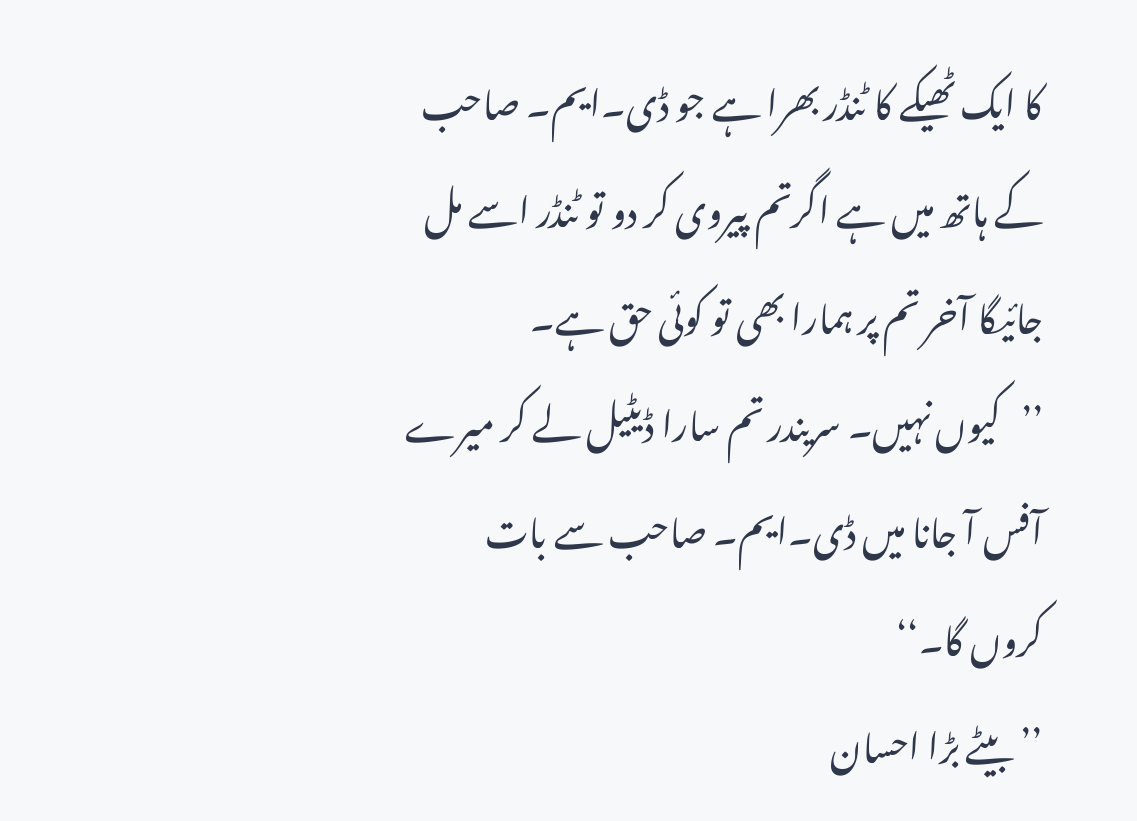کا ایک ٹھیکے کا ٹنڈر بھرا ہے جو ڈی۔ایم۔ صاحب کے ہاتھ میں ہے اگرتم پیروی کر دو تو ٹنڈر اسے مل جائیگا آخر تم پر ہمارا بھی تو کوئی حق ہے۔
’’کیوں نہیں۔ سریندر تم سارا ڈیٹیل لے کر میرے آفس آ جانا میں ڈی۔ایم۔ صاحب سے بات کروں گا۔‘‘
’’بیٹے بڑا احسان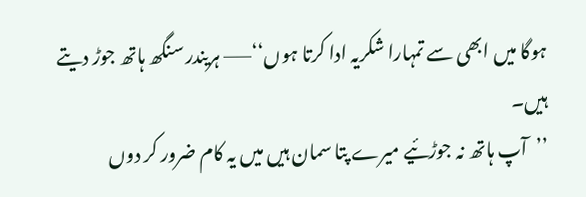ہوگا میں ابھی سے تمہارا شکریہ ادا کرتا ہوں‘‘—— ہریندر سنگھ ہاتھ جوڑ دیتے ہیں۔
’’آپ ہاتھ نہ جوڑئیے میرے پتا سمان ہیں میں یہ کام ضرور کر دوں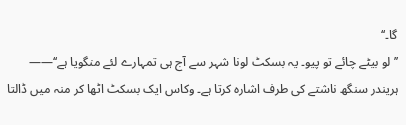گا۔‘‘
’’لو بیٹے چائے تو پیو۔ یہ بسکٹ لونا شہر سے آج ہی تمہارے لئے منگویا ہے‘‘—— ہریندر سنگھ ناشتے کی طرف اشارہ کرتا ہے۔ وکاس ایک بسکٹ اٹھا کر منہ میں ڈالتا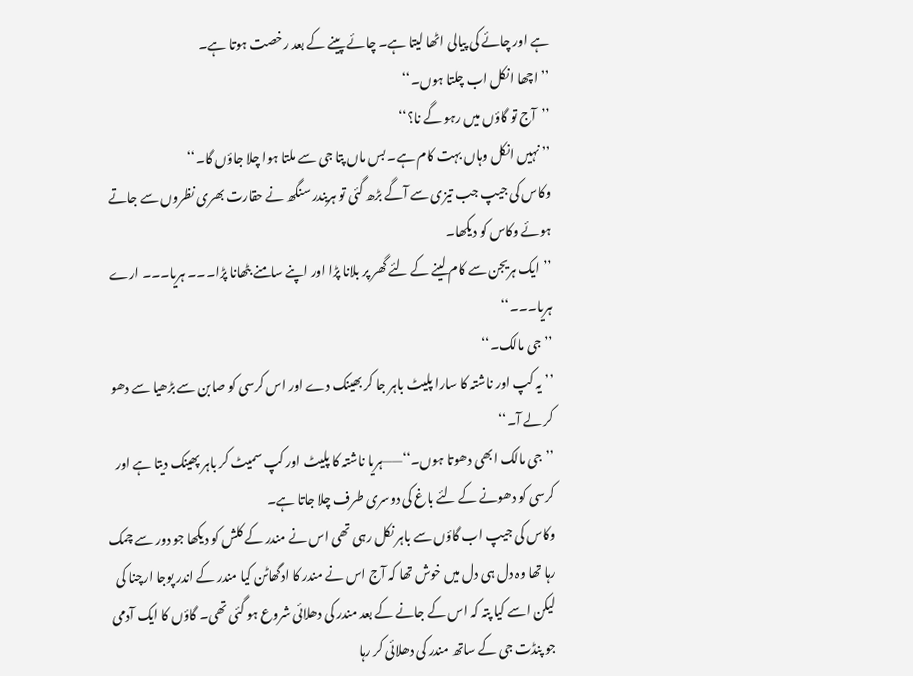ہے اور چائے کی پیالی اٹھا لیتا ہے۔ چائے پینے کے بعد رخصت ہوتا ہے۔
’’اچھا انکل اب چلتا ہوں۔‘‘
’’آج تو گاؤں میں رہو گے نا؟‘‘
’’نہیں انکل وہاں بہت کام ہے۔ بس ماں پتا جی سے ملتا ہوا چلا جاؤں گا۔‘‘
وکاس کی جیپ جب تیزی سے آگے بڑھ گئی تو ہریندر سنگھ نے حقارت بھری نظروں سے جاتے ہوئے وکاس کو دیکھا۔
’’ایک ہریجن سے کام لینے کے لئے گھر پر بلانا پڑا اور اپنے سامنے بٹھانا پڑا۔۔۔ ہریا۔۔۔ ارے ہریا۔۔۔‘‘
’’جی مالک۔‘‘
’’یہ کپ اور ناشتہ کا سارا پلیٹ باہر جا کر بھینک دے اور اس کرسی کو صابن سے بڑھیا سے دھو کر لے آ۔‘‘
’’جی مالک ابھی دھوتا ہوں۔‘‘——ہریا ناشتہ کا پلیٹ اور کپ سمیٹ کر باہر پھینک دیتا ہے اور کرسی کو دھونے کے لئے باغ کی دوسری طرف چلا جاتا ہے۔
وکاس کی جیپ اب گاؤں سے باہر نکل رہی تھی اس نے مندر کے کلش کو دیکھا جو دور سے چمک رہا تھا وہ دل ہی دل میں خوش تھا کہ آج اس نے مندر کا ادگھاٹن کیا مندر کے اندر پوجا ارچنا کی لیکن اسے کیا پتہ کہ اس کے جانے کے بعد مندر کی دھلائی شروع ہو گئی تھی۔ گاؤں کا ایک آدمی جو پنڈت جی کے ساتھ مندر کی دھلائی کر رہا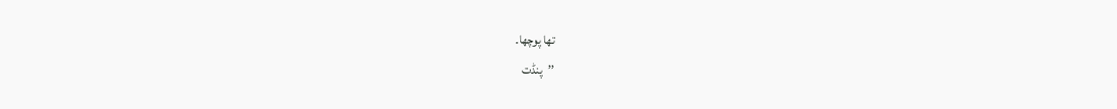تھا پوچھا۔
’’پنڈت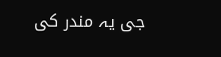جی یہ مندر کی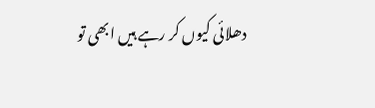دھلائی کیوں کر رہے ہیں ابھی تو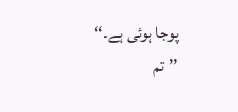پوجا ہوئی ہے۔‘‘
’’تم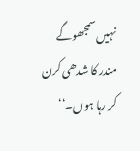نہیں سمجھوگے مندر کا شدھی کرن کر رہا ہوں۔‘‘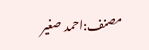مصنف:احمد صغیر